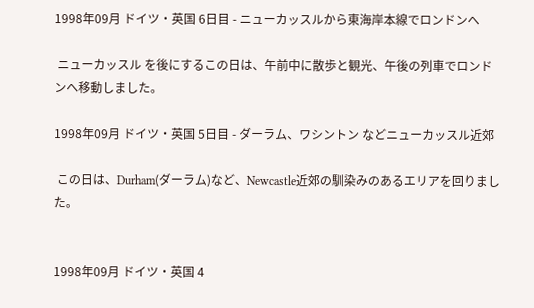1998年09月 ドイツ・英国 6日目 - ニューカッスルから東海岸本線でロンドンへ

 ニューカッスル を後にするこの日は、午前中に散歩と観光、午後の列車でロンドンへ移動しました。

1998年09月 ドイツ・英国 5日目 - ダーラム、ワシントン などニューカッスル近郊

 この日は、Durham(ダーラム)など、Newcastle近郊の馴染みのあるエリアを回りました。


1998年09月 ドイツ・英国 4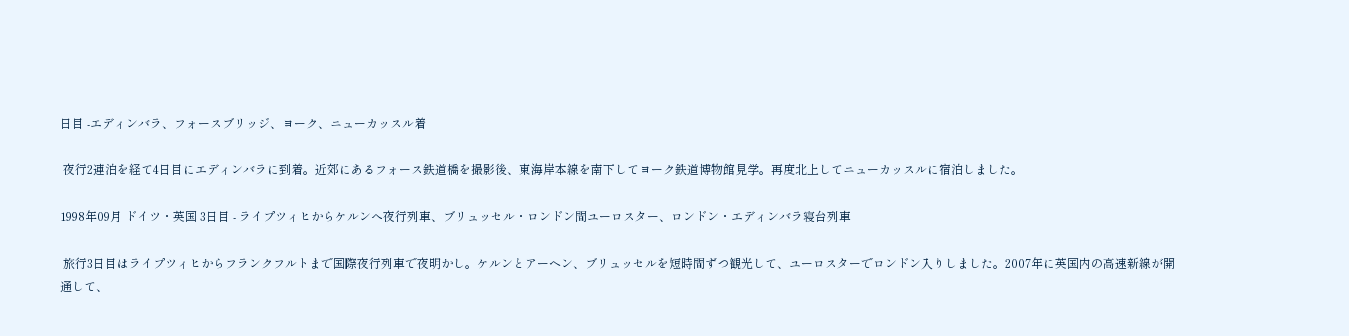日目 -エディンバラ、フォースブリッジ、ヨーク、ニューカッスル着

 夜行2連泊を経て4日目にエディンバラに到着。近郊にあるフォース鉄道橋を撮影後、東海岸本線を南下してヨーク鉄道博物館見学。再度北上してニューカッスルに宿泊しました。

1998年09月 ドイツ・英国 3日目 - ライプツィヒからケルンへ夜行列車、ブリュッセル・ロンドン間ユーロスター、ロンドン・エディンバラ寝台列車

 旅行3日目はライプツィヒからフランクフルトまで国際夜行列車で夜明かし。ケルンとアーヘン、ブリュッセルを短時間ずつ観光して、ユーロスターでロンドン入りしました。2007年に英国内の高速新線が開通して、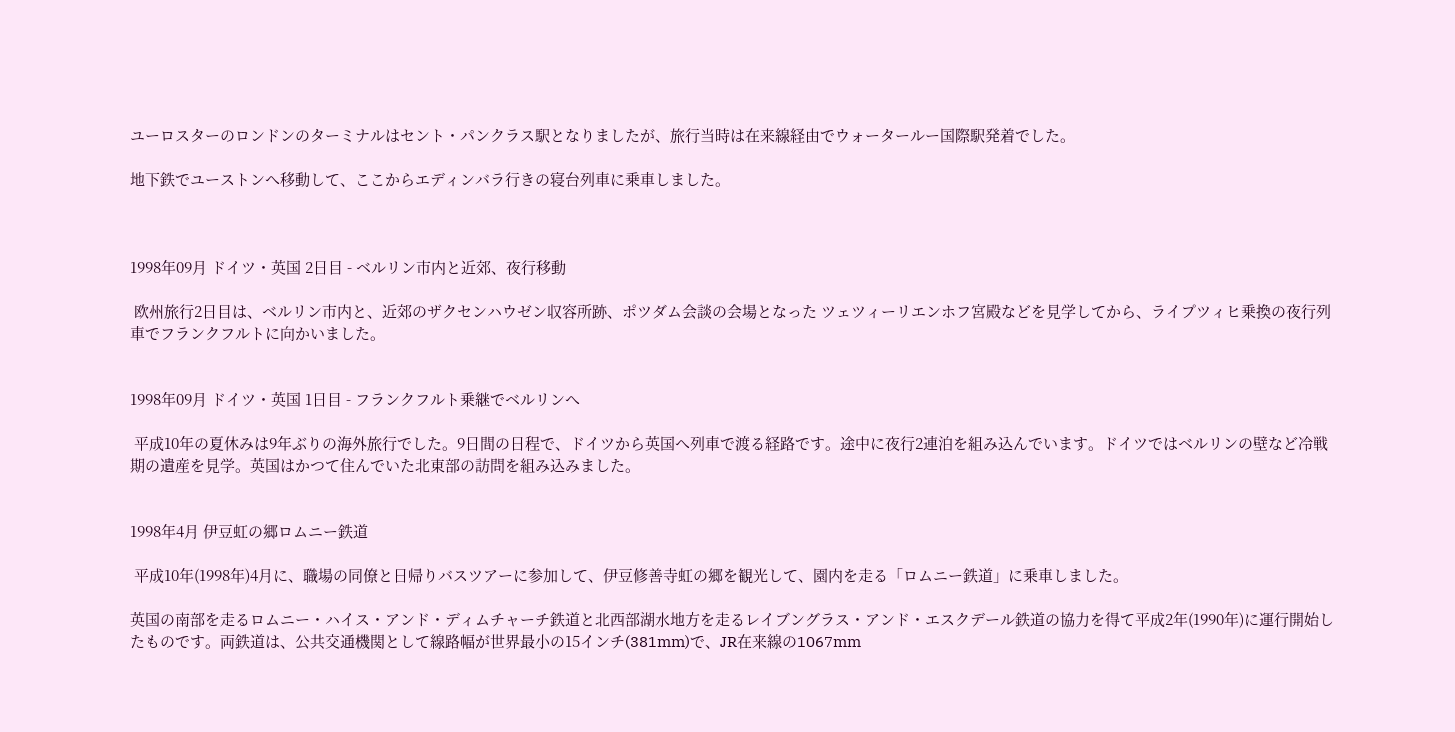ユーロスターのロンドンのターミナルはセント・パンクラス駅となりましたが、旅行当時は在来線経由でウォータールー国際駅発着でした。

地下鉄でユーストンへ移動して、ここからエディンバラ行きの寝台列車に乗車しました。



1998年09月 ドイツ・英国 2日目 - ベルリン市内と近郊、夜行移動

 欧州旅行2日目は、ベルリン市内と、近郊のザクセンハウゼン収容所跡、ポツダム会談の会場となった ツェツィーリエンホフ宮殿などを見学してから、ライプツィヒ乗換の夜行列車でフランクフルトに向かいました。


1998年09月 ドイツ・英国 1日目 - フランクフルト乗継でベルリンへ

 平成10年の夏休みは9年ぶりの海外旅行でした。9日間の日程で、ドイツから英国へ列車で渡る経路です。途中に夜行2連泊を組み込んでいます。ドイツではベルリンの壁など冷戦期の遺産を見学。英国はかつて住んでいた北東部の訪問を組み込みました。


1998年4月 伊豆虹の郷ロムニー鉄道

 平成10年(1998年)4月に、職場の同僚と日帰りバスツアーに参加して、伊豆修善寺虹の郷を観光して、園内を走る「ロムニー鉄道」に乗車しました。

英国の南部を走るロムニー・ハイス・アンド・ディムチャーチ鉄道と北西部湖水地方を走るレイブングラス・アンド・エスクデール鉄道の協力を得て平成2年(1990年)に運行開始したものです。両鉄道は、公共交通機関として線路幅が世界最小の15インチ(381mm)で、JR在来線の1067mm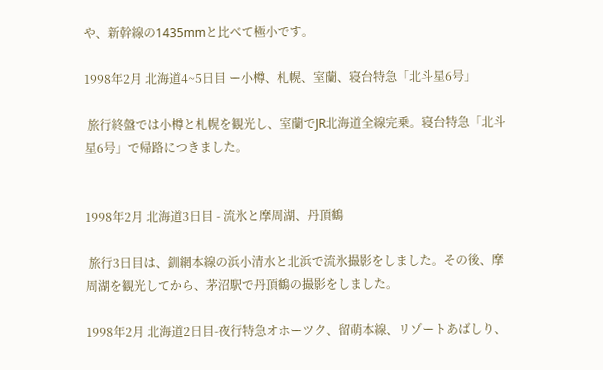や、新幹線の1435mmと比べて極小です。

1998年2月 北海道4~5日目 ー小樽、札幌、室蘭、寝台特急「北斗星6号」

 旅行終盤では小樽と札幌を観光し、室蘭でJR北海道全線完乗。寝台特急「北斗星6号」で帰路につきました。


1998年2月 北海道3日目 - 流氷と摩周湖、丹頂鶴

 旅行3日目は、釧網本線の浜小清水と北浜で流氷撮影をしました。その後、摩周湖を観光してから、茅沼駅で丹頂鶴の撮影をしました。

1998年2月 北海道2日目-夜行特急オホーツク、留萌本線、リゾートあばしり、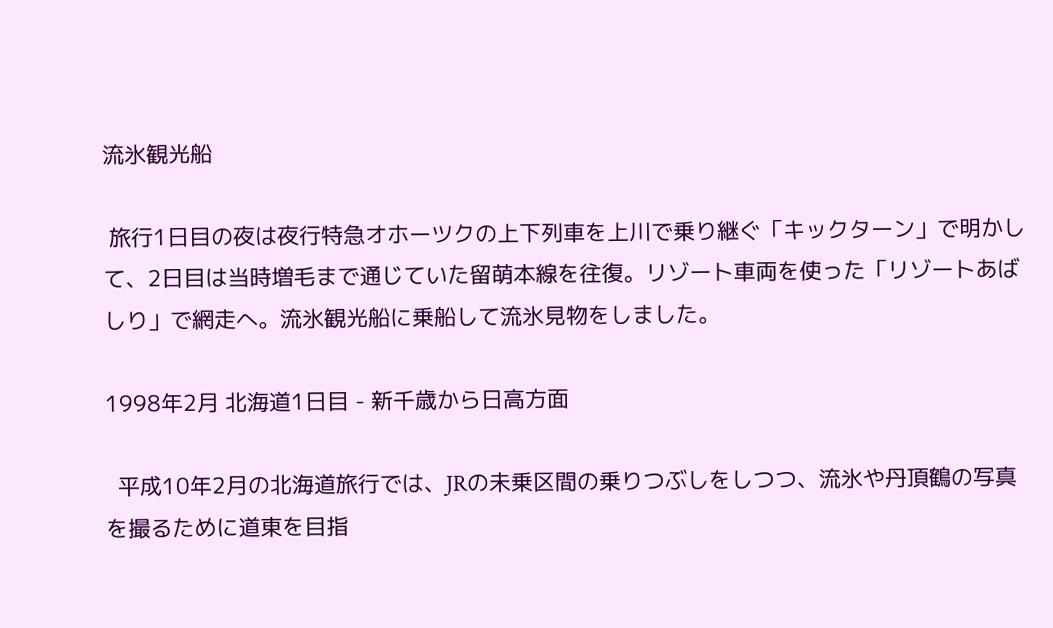流氷観光船

 旅行1日目の夜は夜行特急オホーツクの上下列車を上川で乗り継ぐ「キックターン」で明かして、2日目は当時増毛まで通じていた留萌本線を往復。リゾート車両を使った「リゾートあばしり」で網走へ。流氷観光船に乗船して流氷見物をしました。

1998年2月 北海道1日目 - 新千歳から日高方面

  平成10年2月の北海道旅行では、JRの未乗区間の乗りつぶしをしつつ、流氷や丹頂鶴の写真を撮るために道東を目指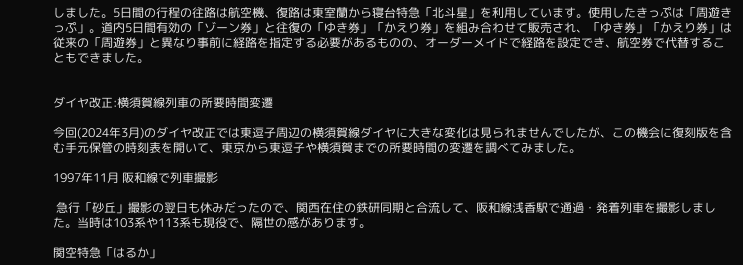しました。5日間の行程の往路は航空機、復路は東室蘭から寝台特急「北斗星」を利用しています。使用したきっぷは「周遊きっぷ」。道内5日間有効の「ゾーン券」と往復の「ゆき券」「かえり券」を組み合わせて販売され、「ゆき券」「かえり券」は従来の「周遊券」と異なり事前に経路を指定する必要があるものの、オーダーメイドで経路を設定でき、航空券で代替することもできました。


ダイヤ改正:横須賀線列車の所要時間変遷

今回(2024年3月)のダイヤ改正では東逗子周辺の横須賀線ダイヤに大きな変化は見られませんでしたが、この機会に復刻版を含む手元保管の時刻表を開いて、東京から東逗子や横須賀までの所要時間の変遷を調べてみました。

1997年11月 阪和線で列車撮影

 急行「砂丘」撮影の翌日も休みだったので、関西在住の鉄研同期と合流して、阪和線浅香駅で通過・発着列車を撮影しました。当時は103系や113系も現役で、隔世の感があります。

関空特急「はるか」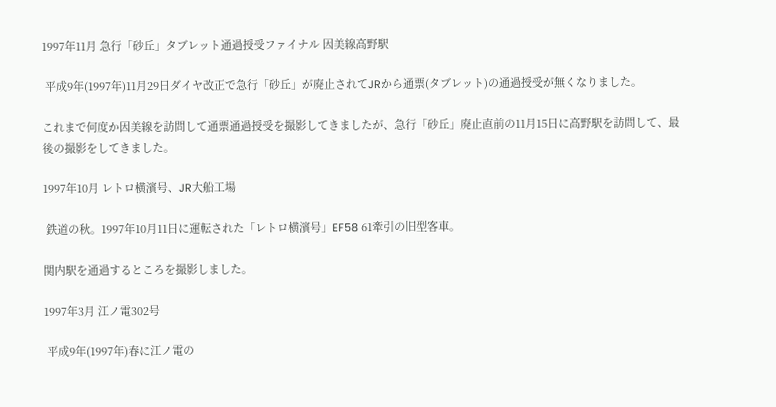1997年11月 急行「砂丘」タブレット通過授受ファイナル 因美線高野駅

 平成9年(1997年)11月29日ダイヤ改正で急行「砂丘」が廃止されてJRから通票(タブレット)の通過授受が無くなりました。

これまで何度か因美線を訪問して通票通過授受を撮影してきましたが、急行「砂丘」廃止直前の11月15日に高野駅を訪問して、最後の撮影をしてきました。

1997年10月 レトロ横濱号、JR大船工場

 鉄道の秋。1997年10月11日に運転された「レトロ横濱号」EF58 61牽引の旧型客車。

関内駅を通過するところを撮影しました。

1997年3月 江ノ電302号

 平成9年(1997年)春に江ノ電の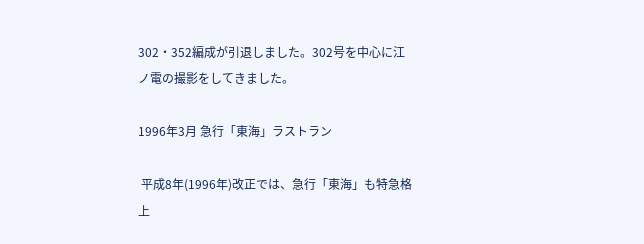302・352編成が引退しました。302号を中心に江ノ電の撮影をしてきました。

1996年3月 急行「東海」ラストラン

 平成8年(1996年)改正では、急行「東海」も特急格上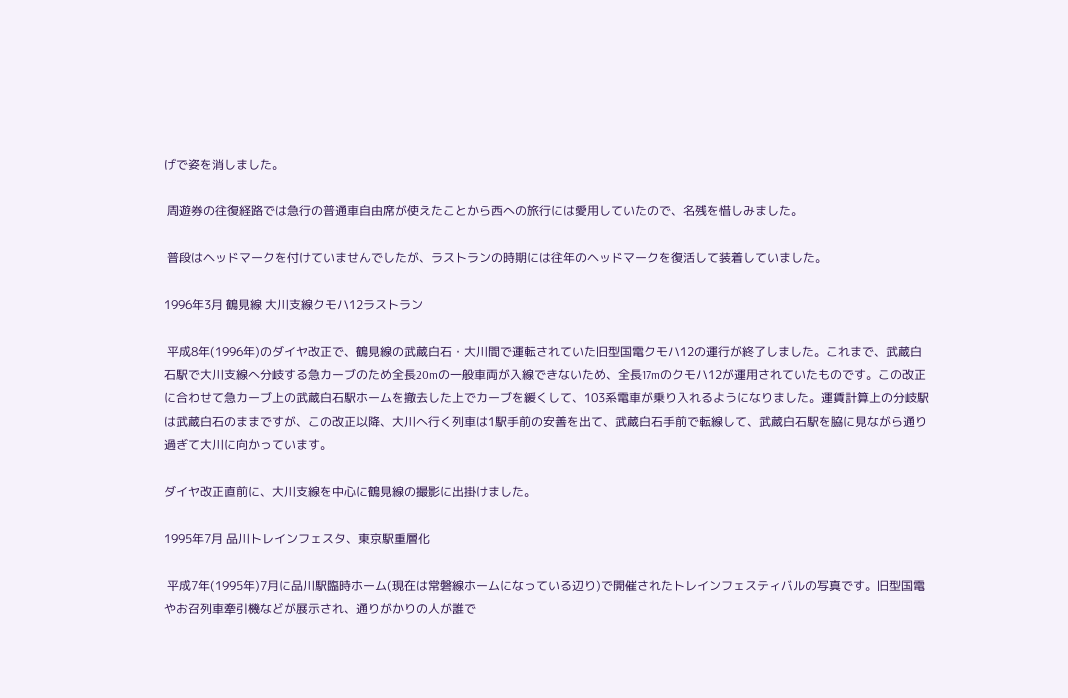げで姿を消しました。

 周遊券の往復経路では急行の普通車自由席が使えたことから西への旅行には愛用していたので、名残を惜しみました。

 普段はヘッドマークを付けていませんでしたが、ラストランの時期には往年のヘッドマークを復活して装着していました。

1996年3月 鶴見線 大川支線クモハ12ラストラン

 平成8年(1996年)のダイヤ改正で、鶴見線の武蔵白石・大川間で運転されていた旧型国電クモハ12の運行が終了しました。これまで、武蔵白石駅で大川支線へ分岐する急カーブのため全長20mの一般車両が入線できないため、全長17mのクモハ12が運用されていたものです。この改正に合わせて急カーブ上の武蔵白石駅ホームを撤去した上でカーブを緩くして、103系電車が乗り入れるようになりました。運賃計算上の分岐駅は武蔵白石のままですが、この改正以降、大川へ行く列車は1駅手前の安善を出て、武蔵白石手前で転線して、武蔵白石駅を脇に見ながら通り過ぎて大川に向かっています。

ダイヤ改正直前に、大川支線を中心に鶴見線の撮影に出掛けました。

1995年7月 品川トレインフェスタ、東京駅重層化

 平成7年(1995年)7月に品川駅臨時ホーム(現在は常磐線ホームになっている辺り)で開催されたトレインフェスティバルの写真です。旧型国電やお召列車牽引機などが展示され、通りがかりの人が誰で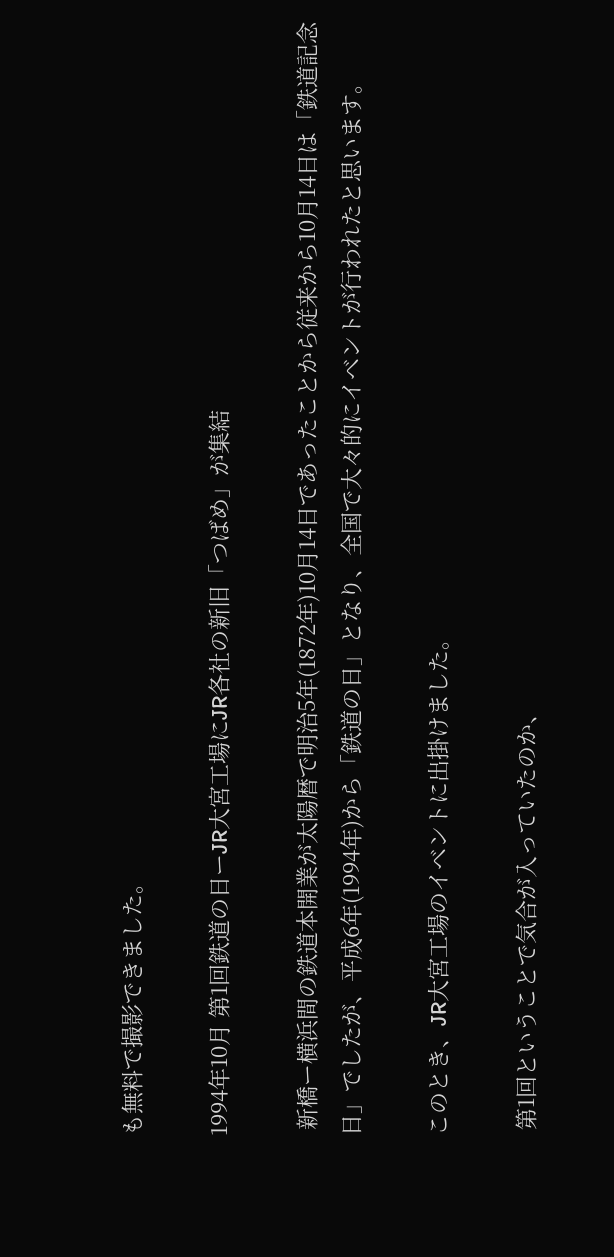も無料で撮影できました。

1994年10月 第1回鉄道の日ーJR大宮工場にJR各社の新旧「つばめ」が集結

 新橋ー横浜間の鉄道本開業が太陽暦で明治5年(1872年)10月14日であったことから従来から10月14日は「鉄道記念日」でしたが、平成6年(1994年)から「鉄道の日」となり、全国で大々的にイベントが行われたと思います。

このとき、JR大宮工場のイベントに出掛けました。

 第1回ということで気合が入っていたのか、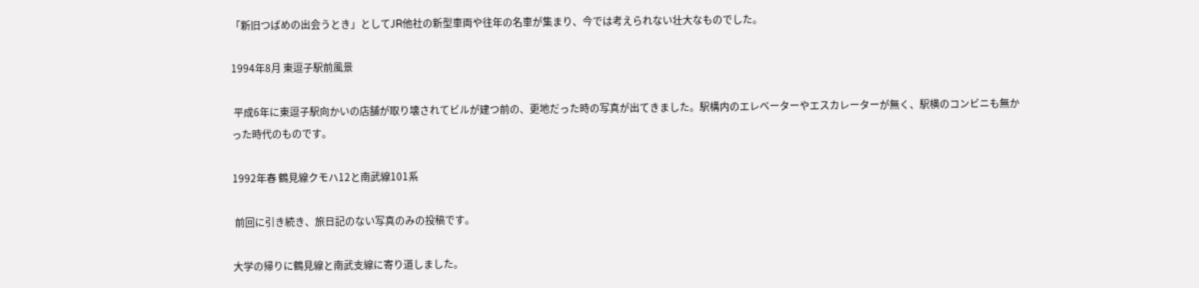「新旧つばめの出会うとき」としてJR他社の新型車両や往年の名車が集まり、今では考えられない壮大なものでした。

1994年8月 東逗子駅前風景

 平成6年に東逗子駅向かいの店舗が取り壊されてビルが建つ前の、更地だった時の写真が出てきました。駅構内のエレベーターやエスカレーターが無く、駅横のコンビニも無かった時代のものです。

1992年春 鶴見線クモハ12と南武線101系

 前回に引き続き、旅日記のない写真のみの投稿です。

大学の帰りに鶴見線と南武支線に寄り道しました。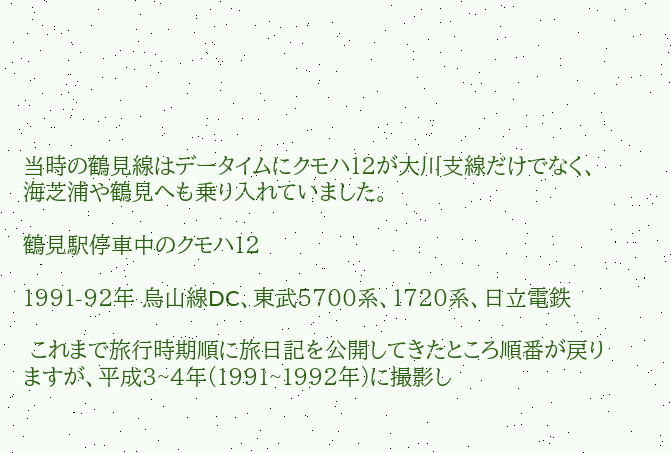当時の鶴見線はデータイムにクモハ12が大川支線だけでなく、海芝浦や鶴見へも乗り入れていました。

鶴見駅停車中のクモハ12

1991-92年 烏山線DC、東武5700系、1720系、日立電鉄

 これまで旅行時期順に旅日記を公開してきたところ順番が戻りますが、平成3~4年(1991~1992年)に撮影し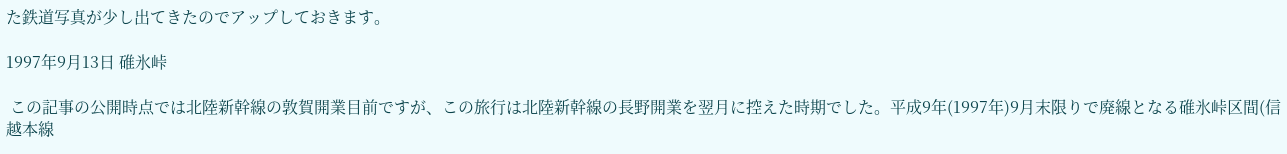た鉄道写真が少し出てきたのでアップしておきます。

1997年9月13日 碓氷峠

 この記事の公開時点では北陸新幹線の敦賀開業目前ですが、この旅行は北陸新幹線の長野開業を翌月に控えた時期でした。平成9年(1997年)9月末限りで廃線となる碓氷峠区間(信越本線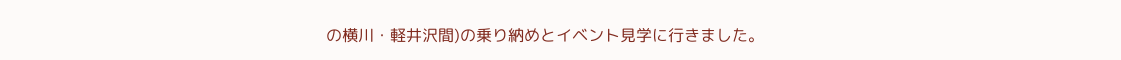の横川・軽井沢間)の乗り納めとイベント見学に行きました。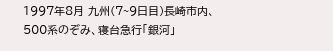1997年8月 九州(7~9日目)長崎市内、500系のぞみ、寝台急行「銀河」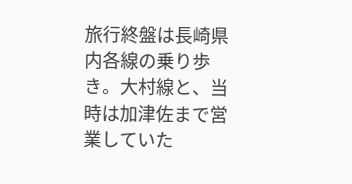旅行終盤は長崎県内各線の乗り歩き。大村線と、当時は加津佐まで営業していた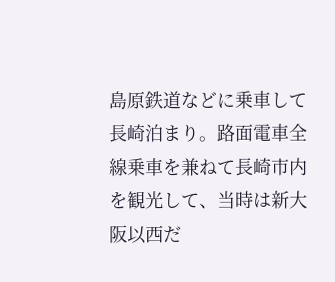島原鉄道などに乗車して長崎泊まり。路面電車全線乗車を兼ねて長崎市内を観光して、当時は新大阪以西だ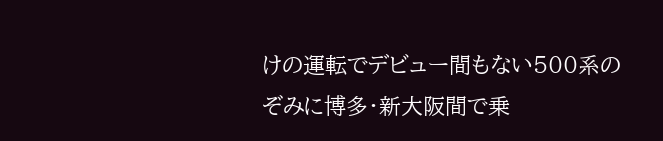けの運転でデビュー間もない500系のぞみに博多・新大阪間で乗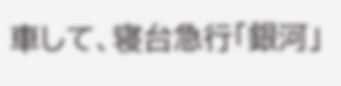車して、寝台急行「銀河」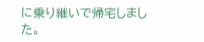に乗り継いで帰宅しました。